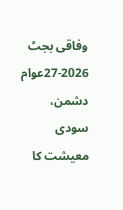وفاقی بجٹ 2026-27عوام دشمن، سودی معیشت کا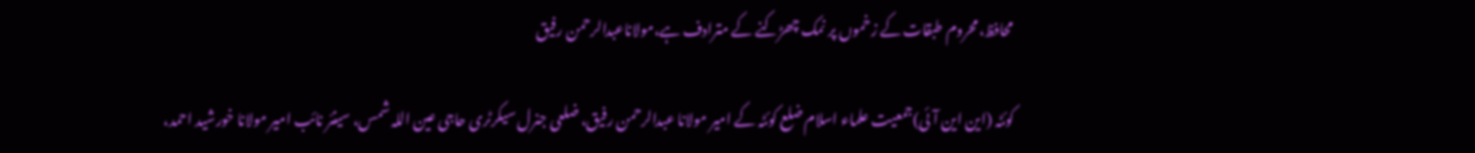محافظ،محروم طبقات کے زخموں پر نمک چھڑکنے کے مترادف ہے،مولاناعبدالرحمن رفیق

کوئٹہ (این این آئی)جمعیت علماء اسلام ضلع کوئٹہ کے امیر مولانا عبدالرحمن رفیق، ضلعی جنرل سیکرٹری حاجی عین اللہ شمس، سینئر نائب امیر مولانا خورشید احمد،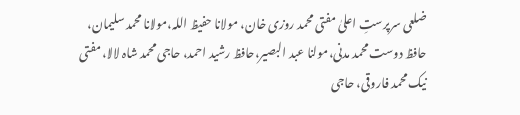ضلعی سرپرستِ اعلیٰ مفتی محمد روزی خان، مولانا حفیظ اللہ،مولانا محمد سلیمان، حافظ دوست محمد مدنی،مولنا عبد البصیر،حافظ رشید احمد، حاجی محمد شاہ لالا، مفتی نیک محمد فاروقی، حاجی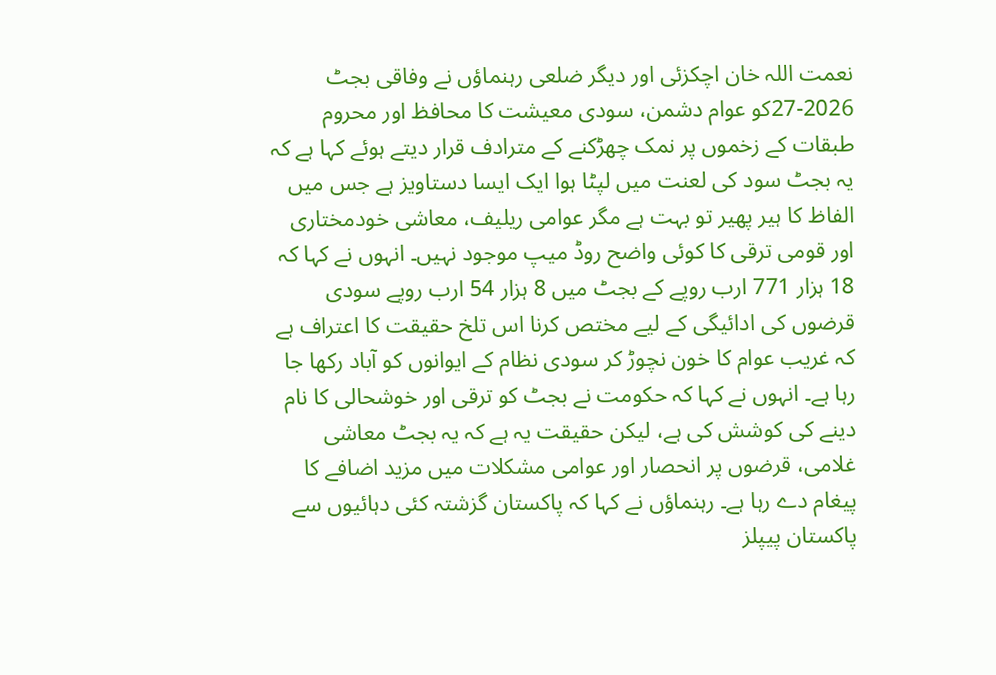نعمت اللہ خان اچکزئی اور دیگر ضلعی رہنماؤں نے وفاقی بجٹ 2026-27کو عوام دشمن، سودی معیشت کا محافظ اور محروم طبقات کے زخموں پر نمک چھڑکنے کے مترادف قرار دیتے ہوئے کہا ہے کہ یہ بجٹ سود کی لعنت میں لپٹا ہوا ایک ایسا دستاویز ہے جس میں الفاظ کا ہیر پھیر تو بہت ہے مگر عوامی ریلیف، معاشی خودمختاری اور قومی ترقی کا کوئی واضح روڈ میپ موجود نہیں۔ انہوں نے کہا کہ 18 ہزار 771 ارب روپے کے بجٹ میں 8 ہزار 54 ارب روپے سودی قرضوں کی ادائیگی کے لیے مختص کرنا اس تلخ حقیقت کا اعتراف ہے کہ غریب عوام کا خون نچوڑ کر سودی نظام کے ایوانوں کو آباد رکھا جا رہا ہے۔ انہوں نے کہا کہ حکومت نے بجٹ کو ترقی اور خوشحالی کا نام دینے کی کوشش کی ہے، لیکن حقیقت یہ ہے کہ یہ بجٹ معاشی غلامی، قرضوں پر انحصار اور عوامی مشکلات میں مزید اضافے کا پیغام دے رہا ہے۔ رہنماؤں نے کہا کہ پاکستان گزشتہ کئی دہائیوں سے پاکستان پیپلز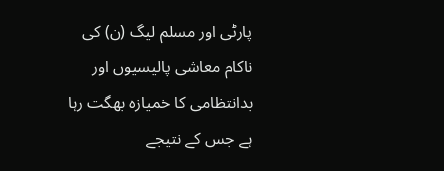پارٹی اور مسلم لیگ (ن) کی ناکام معاشی پالیسیوں اور بدانتظامی کا خمیازہ بھگت رہا ہے جس کے نتیجے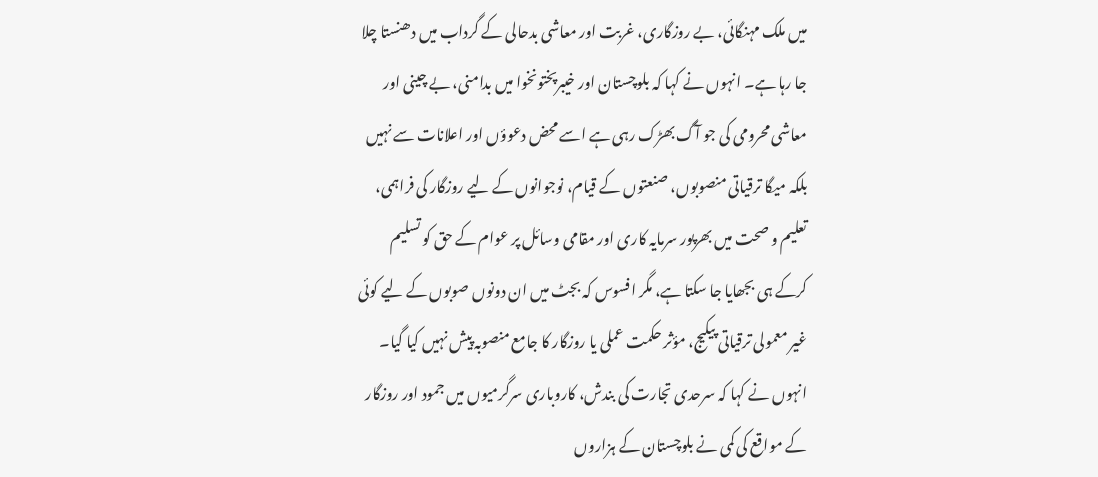میں ملک مہنگائی، بے روزگاری، غربت اور معاشی بدحالی کے گرداب میں دھنستا چلا جا رہا ہے۔ انہوں نے کہا کہ بلوچستان اور خیبرپختونخوا میں بدامنی، بے چینی اور معاشی محرومی کی جو آگ بھڑک رہی ہے اسے محض دعوؤں اور اعلانات سے نہیں بلکہ میگا ترقیاتی منصوبوں، صنعتوں کے قیام، نوجوانوں کے لیے روزگار کی فراہمی، تعلیم و صحت میں بھرپور سرمایہ کاری اور مقامی وسائل پر عوام کے حق کو تسلیم کرکے ہی بجھایا جا سکتا ہے، مگر افسوس کہ بجٹ میں ان دونوں صوبوں کے لیے کوئی غیر معمولی ترقیاتی پیکیج، مؤثر حکمت عملی یا روزگار کا جامع منصوبہ پیش نہیں کیا گیا۔ انہوں نے کہا کہ سرحدی تجارت کی بندش، کاروباری سرگرمیوں میں جمود اور روزگار کے مواقع کی کمی نے بلوچستان کے ہزاروں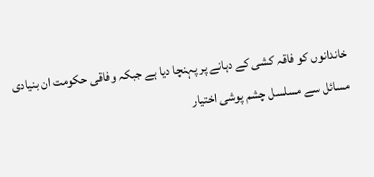خاندانوں کو فاقہ کشی کے دہانے پر پہنچا دیا ہے جبکہ وفاقی حکومت ان بنیادی مسائل سے مسلسل چشم پوشی اختیار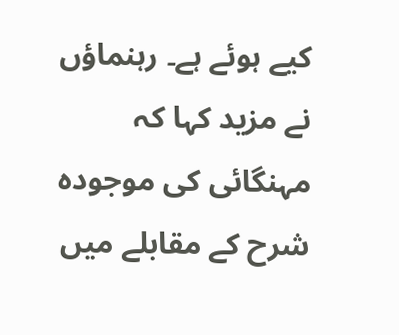کیے ہوئے ہے۔ رہنماؤں نے مزید کہا کہ مہنگائی کی موجودہ شرح کے مقابلے میں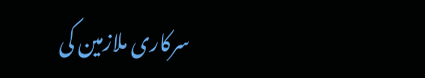سرکاری ملازمین کی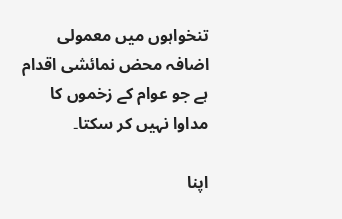تنخواہوں میں معمولی اضافہ محض نمائشی اقدام ہے جو عوام کے زخموں کا مداوا نہیں کر سکتا۔

اپنا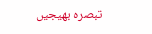تبصرہ بھیجیں